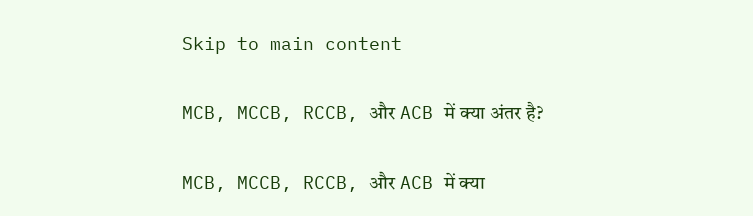Skip to main content

MCB, MCCB, RCCB, और ACB में क्या अंतर है?

MCB, MCCB, RCCB, और ACB में क्या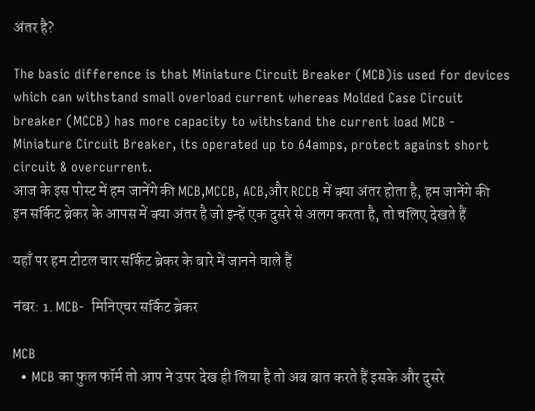अंतर है?

The basic difference is that Miniature Circuit Breaker (MCB)is used for devices which can withstand small overload current whereas Molded Case Circuit breaker (MCCB) has more capacity to withstand the current load MCB - Miniature Circuit Breaker, its operated up to 64amps, protect against short circuit & overcurrent.
आज के इस पोस्ट में हम जानेंगे की MCB,MCCB, ACB,और RCCB में क्या अंतर होता है, हम जानेंगे की इन सर्किट ब्रेकर के आपस में क्या अंतर है जो इन्हें एक दुसरे से अलग करता है, तो चलिए देखते हैं

यहाँ पर हम टोटल चार सर्किट ब्रेकर के बारे में जानने वाले हैं

नंबर: 1. MCB-  मिनिएचर सर्किट ब्रेकर

MCB
  • MCB का फुल फॉर्म तो आप ने उपर देख ही लिया है तो अब बात करते हैं इसके और दुसरे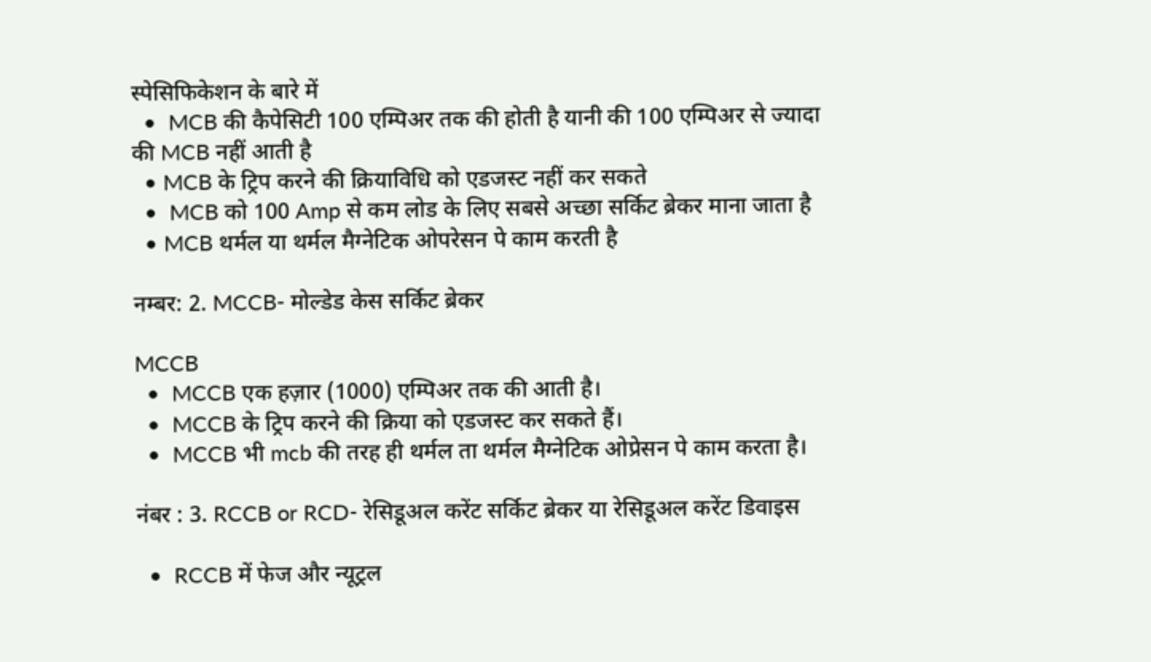स्पेसिफिकेशन के बारे में
  •  MCB की कैपेसिटी 100 एम्पिअर तक की होती है यानी की 100 एम्पिअर से ज्यादा की MCB नहीं आती है
  • MCB के ट्रिप करने की क्रियाविधि को एडजस्ट नहीं कर सकते
  •  MCB को 100 Amp से कम लोड के लिए सबसे अच्छा सर्किट ब्रेकर माना जाता है
  • MCB थर्मल या थर्मल मैग्नेटिक ओपरेसन पे काम करती है

नम्बर: 2. MCCB- मोल्डेड केस सर्किट ब्रेकर

MCCB
  •  MCCB एक हज़ार (1000) एम्पिअर तक की आती है।
  •  MCCB के ट्रिप करने की क्रिया को एडजस्ट कर सकते हैं।
  •  MCCB भी mcb की तरह ही थर्मल ता थर्मल मैग्नेटिक ओप्रेसन पे काम करता है।

नंबर : 3. RCCB or RCD- रेसिडूअल करेंट सर्किट ब्रेकर या रेसिडूअल करेंट डिवाइस

  •  RCCB में फेज और न्यूट्रल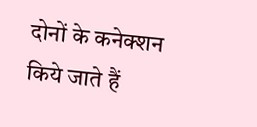दोनों के कनेक्शन किये जाते हैं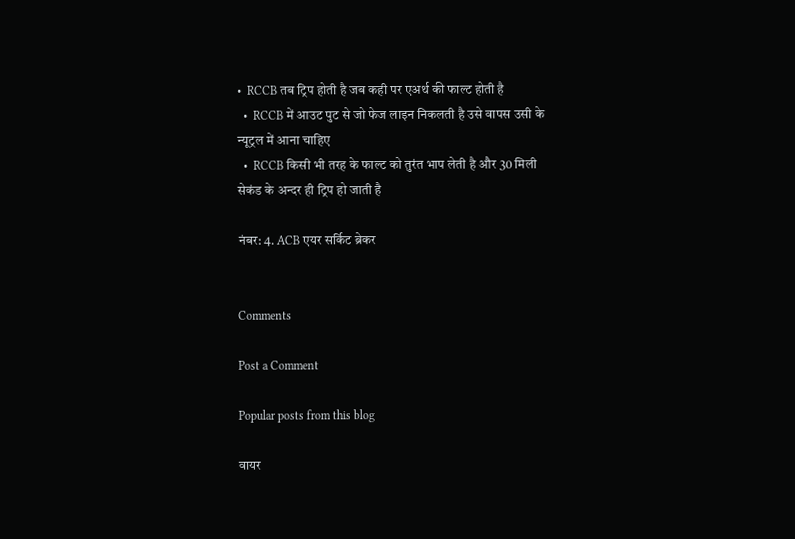•  RCCB तब ट्रिप होती है जब कही पर एअर्थ की फाल्ट होती है
  •  RCCB में आउट पुट से जो फेज लाइन निकलती है उसे वापस उसी के न्यूट्रल में आना चाहिए
  •  RCCB किसी भी तरह के फाल्ट को तुरंत भाप लेती है और 30 मिली सेकंड के अन्दर ही ट्रिप हो जाती है

नंबर: 4. ACB एयर सर्किट ब्रेकर


Comments

Post a Comment

Popular posts from this blog

वायर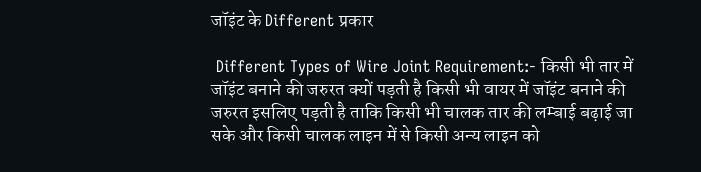जॉइंट के Different प्रकार

 Different Types of Wire Joint Requirement:- किसी भी तार में जॉइंट बनाने की जरुरत क्यों पड़ती है किसी भी वायर में जॉइंट बनाने की जरुरत इसलिए पड़ती है ताकि किसी भी चालक तार की लम्बाई बढ़ाई जा सके और किसी चालक लाइन में से किसी अन्य लाइन को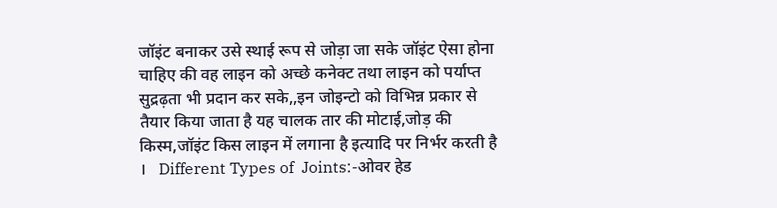जॉइंट बनाकर उसे स्थाई रूप से जोड़ा जा सके जॉइंट ऐसा होना चाहिए की वह लाइन को अच्छे कनेक्ट तथा लाइन को पर्याप्त सुद्रढ़ता भी प्रदान कर सके,,इन जोइन्टो को विभिन्न प्रकार से तैयार किया जाता है यह चालक तार की मोटाई,जोड़ की किस्म,जॉइंट किस लाइन में लगाना है इत्यादि पर निर्भर करती है  ।   Different Types of  Joints:-ओवर हेड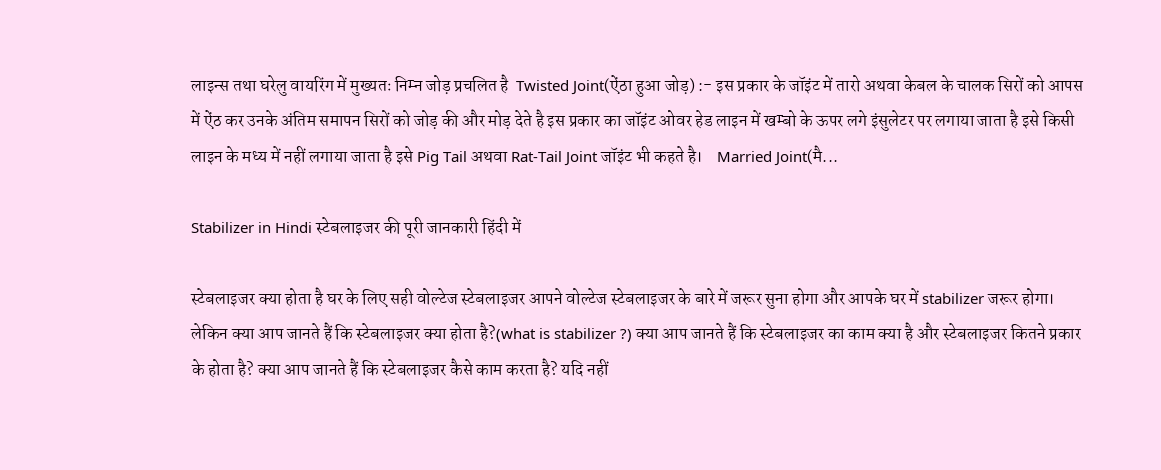लाइन्स तथा घरेलु वायरिंग में मुख्यतः निम्न जोड़ प्रचलित है  Twisted Joint(ऐंठा हुआ जोड़) :- इस प्रकार के जॉइंट में तारो अथवा केबल के चालक सिरों को आपस में ऐंठ कर उनके अंतिम समापन सिरों को जोड़ की और मोड़ देते है इस प्रकार का जॉइंट ओवर हेड लाइन में खम्बो के ऊपर लगे इंसुलेटर पर लगाया जाता है इसे किसी लाइन के मध्य में नहीं लगाया जाता है इसे Pig Tail अथवा Rat-Tail Joint जॉइंट भी कहते है।    Married Joint(मै...

Stabilizer in Hindi स्टेबलाइजर की पूरी जानकारी हिंदी में

स्टेबलाइजर क्या होता है घर के लिए सही वोल्टेज स्टेबलाइजर आपने वोल्टेज स्टेबलाइजर के बारे में जरूर सुना होगा और आपके घर में stabilizer जरूर होगा। लेकिन क्या आप जानते हैं कि स्टेबलाइजर क्या होता है?(what is stabilizer ?) क्या आप जानते हैं कि स्टेबलाइजर का काम क्या है और स्टेबलाइजर कितने प्रकार के होता है? क्या आप जानते हैं कि स्टेबलाइजर कैसे काम करता है? यदि नहीं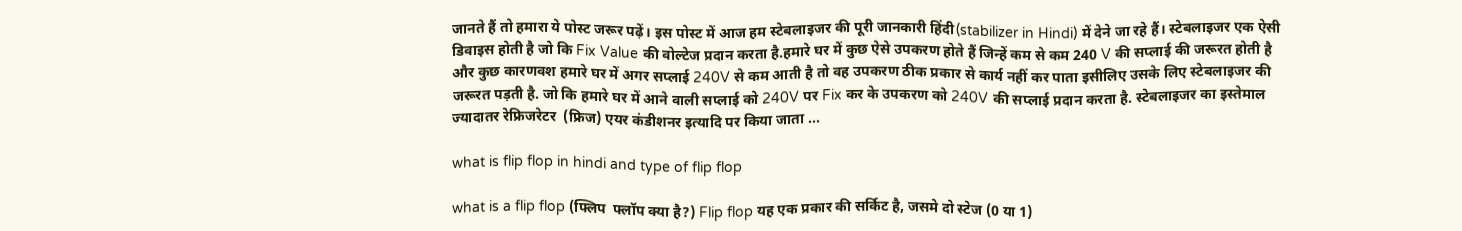जानते हैं तो हमारा ये पोस्ट जरूर पढ़ें। इस पोस्ट में आज हम स्टेबलाइजर की पूरी जानकारी हिंदी(stabilizer in Hindi) में देने जा रहे हैं। स्टेबलाइजर एक ऐसी डिवाइस होती है जो कि Fix Value की वोल्टेज प्रदान करता है.हमारे घर में कुछ ऐसे उपकरण होते हैं जिन्हें कम से कम 240 V की सप्लाई की जरूरत होती है और कुछ कारणवश हमारे घर में अगर सप्लाई 240V से कम आती है तो वह उपकरण ठीक प्रकार से कार्य नहीं कर पाता इसीलिए उसके लिए स्टेबलाइजर की जरूरत पड़ती है. जो कि हमारे घर में आने वाली सप्लाई को 240V पर Fix कर के उपकरण को 240V की सप्लाई प्रदान करता है. स्टेबलाइजर का इस्तेमाल ज्यादातर रेफ्रिजरेटर  (फ्रिज) एयर कंडीशनर इत्यादि पर किया जाता ...

what is flip flop in hindi and type of flip flop

what is a flip flop (फ्लिप  फ्लॉप क्या है?) Flip flop यह एक प्रकार की सर्किट है, जसमे दो स्टेज (0 या 1)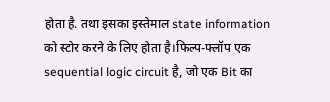होता है. तथा इसका इस्तेमाल state information को स्टोर करने के लिए होता है।फिल्प-फ्लॉप एक sequential logic circuit है, जो एक Bit का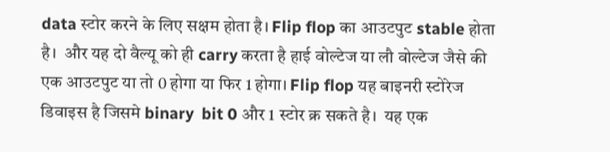data स्टोर करने के लिए सक्षम होता है। Flip flop का आउटपुट stable होता है।  और यह दो वैल्यू को ही carry करता है हाई वोल्टेज या लौ वोल्टेज जैसे की एक आउटपुट या तो 0 होगा या फिर 1 होगा। Flip flop यह बाइनरी स्टोरेज डिवाइस है जिसमे binary  bit 0 और 1 स्टोर क्र सकते है।  यह एक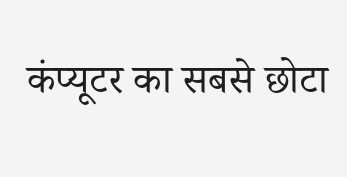कंप्यूटर का सबसे छोटा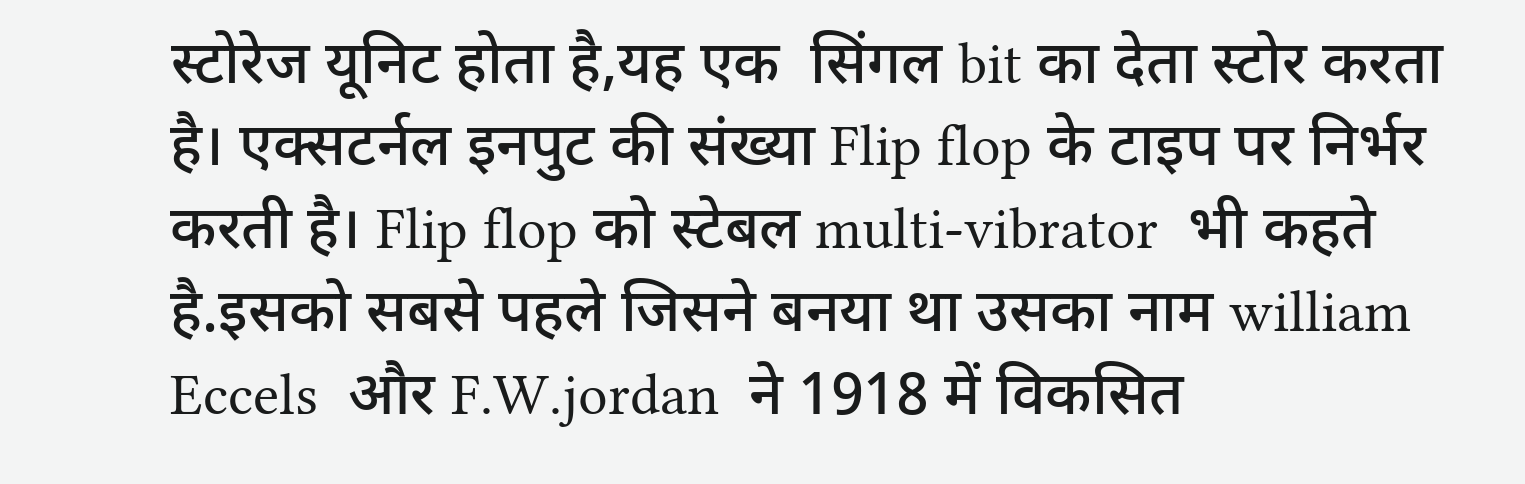स्टोरेज यूनिट होता है,यह एक  सिंगल bit का देता स्टोर करता है। एक्सटर्नल इनपुट की संख्या Flip flop के टाइप पर निर्भर  करती है। Flip flop को स्टेबल multi-vibrator  भी कहते है.इसको सबसे पहले जिसने बनया था उसका नाम william Eccels  और F.W.jordan  ने 1918 में विकसित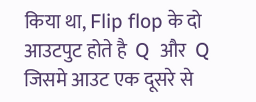किया था, Flip flop के दो आउटपुट होते है  Q  और  Q    जिसमे आउट एक दूसरे से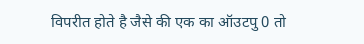विपरीत होते है जैसे की एक का ऑउटपु 0 तो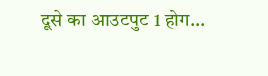दूसे का आउटपुट 1 होग...